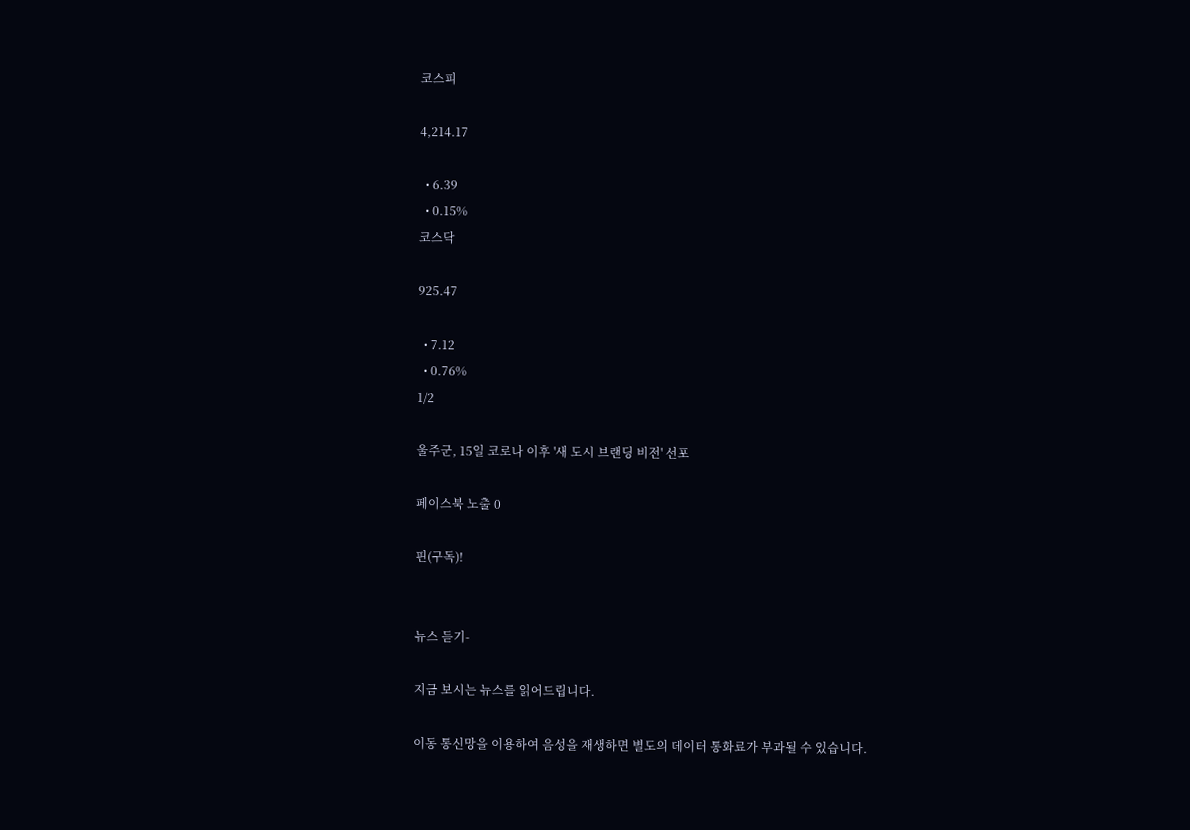코스피

4,214.17

  • 6.39
  • 0.15%
코스닥

925.47

  • 7.12
  • 0.76%
1/2

울주군, 15일 코로나 이후 '새 도시 브랜딩 비전' 선포

페이스북 노출 0

핀(구독)!


뉴스 듣기-

지금 보시는 뉴스를 읽어드립니다.

이동 통신망을 이용하여 음성을 재생하면 별도의 데이터 통화료가 부과될 수 있습니다.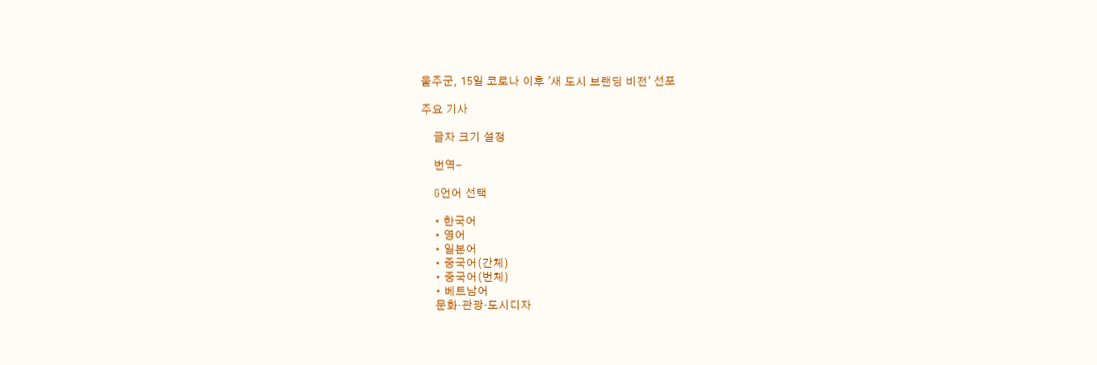울주군, 15일 코로나 이후 '새 도시 브랜딩 비전' 선포

주요 기사

    글자 크기 설정

    번역-

    G언어 선택

    • 한국어
    • 영어
    • 일본어
    • 중국어(간체)
    • 중국어(번체)
    • 베트남어
    문화·관광·도시디자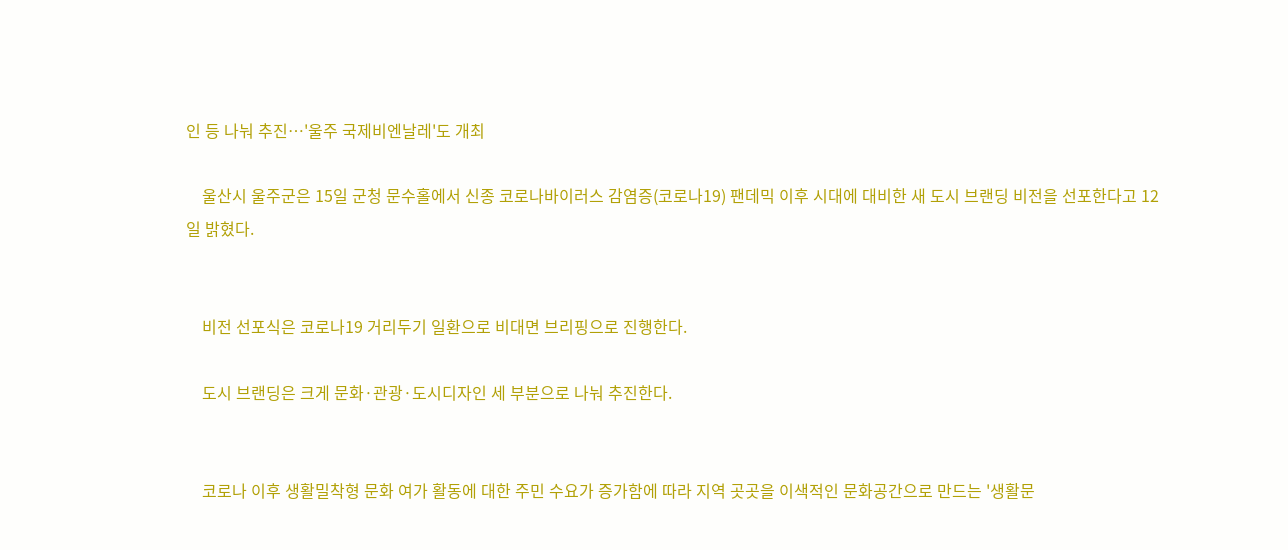인 등 나눠 추진…'울주 국제비엔날레'도 개최

    울산시 울주군은 15일 군청 문수홀에서 신종 코로나바이러스 감염증(코로나19) 팬데믹 이후 시대에 대비한 새 도시 브랜딩 비전을 선포한다고 12일 밝혔다.


    비전 선포식은 코로나19 거리두기 일환으로 비대면 브리핑으로 진행한다.

    도시 브랜딩은 크게 문화·관광·도시디자인 세 부분으로 나눠 추진한다.


    코로나 이후 생활밀착형 문화 여가 활동에 대한 주민 수요가 증가함에 따라 지역 곳곳을 이색적인 문화공간으로 만드는 '생활문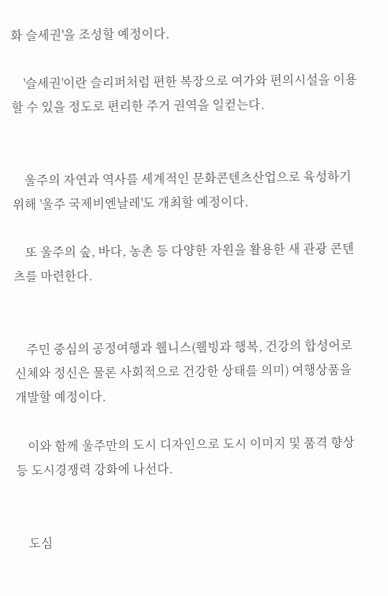화 슬세권'을 조성할 예정이다.

    '슬세권'이란 슬리퍼처럼 편한 복장으로 여가와 편의시설을 이용할 수 있을 정도로 편리한 주거 권역을 일컫는다.


    울주의 자연과 역사를 세계적인 문화콘텐츠산업으로 육성하기 위해 '울주 국제비엔날레'도 개최할 예정이다.

    또 울주의 숲, 바다, 농촌 등 다양한 자원을 활용한 새 관광 콘텐츠를 마련한다.


    주민 중심의 공정여행과 웰니스(웰빙과 행복, 건강의 합성어로 신체와 정신은 물론 사회적으로 건강한 상태를 의미) 여행상품을 개발할 예정이다.

    이와 함께 울주만의 도시 디자인으로 도시 이미지 및 품격 향상 등 도시경쟁력 강화에 나선다.


    도심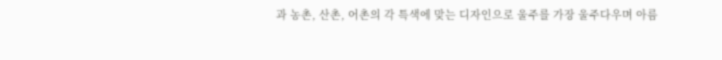과 농촌, 산촌, 어촌의 각 특색에 맞는 디자인으로 울주를 가장 울주다우며 아름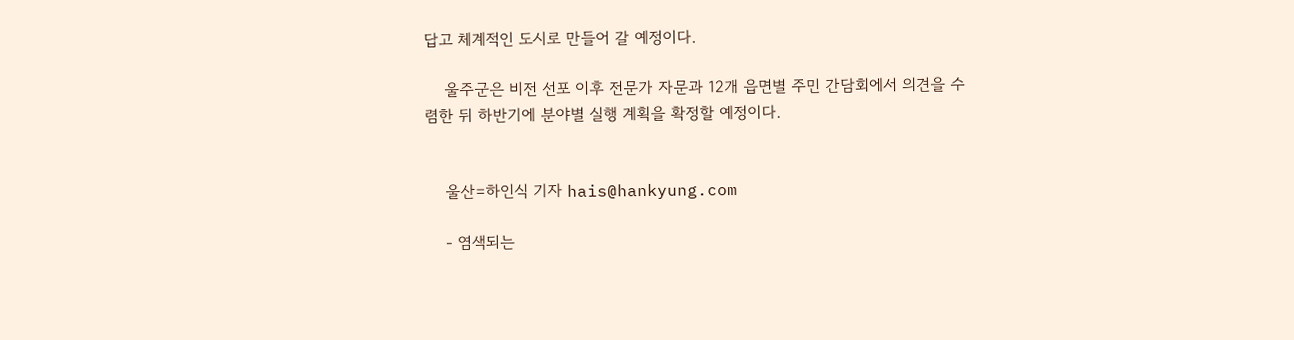답고 체계적인 도시로 만들어 갈 예정이다.

    울주군은 비전 선포 이후 전문가 자문과 12개 읍면별 주민 간담회에서 의견을 수렴한 뒤 하반기에 분야별 실행 계획을 확정할 예정이다.


    울산=하인식 기자 hais@hankyung.com

    - 염색되는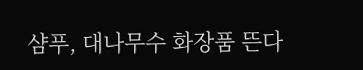샴푸, 대나무수 화장품 뜬다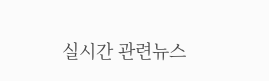실시간 관련뉴스